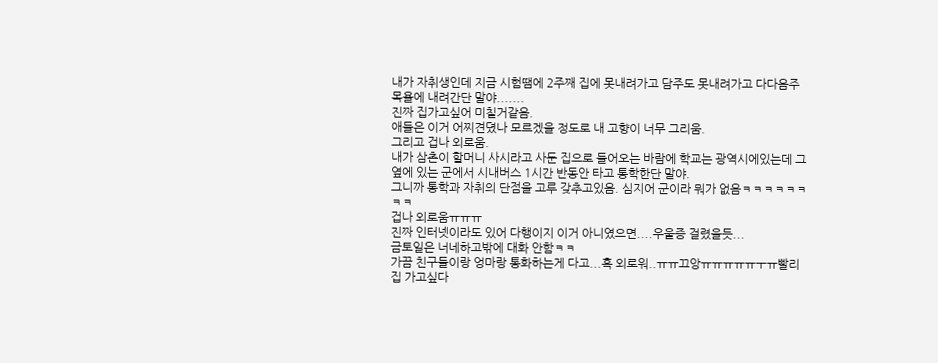내가 자취생인데 지금 시험땜에 2주째 집에 못내려가고 담주도 못내려가고 다다음주 목욜에 내려간단 말야.......
진짜 집가고싶어 미칠거같음.
애들은 이거 어찌견뎠나 모르겠을 정도로 내 고향이 너무 그리움.
그리고 겁나 외로움.
내가 삼촌이 할머니 사시라고 사둔 집으로 들어오는 바람에 학교는 광역시에있는데 그 옆에 있는 군에서 시내버스 1시간 반동안 타고 통학한단 말야.
그니까 통학과 자취의 단점을 고루 갖추고있음. 심지어 군이라 뭐가 없음ㅋㅋㅋㅋㅋㅋㅋㅋ
겁나 외로움ㅠㅠㅠ
진짜 인터넷이라도 있어 다행이지 이거 아니였으면....우울증 걸렸을듯...
금토일은 너네하고밖에 대화 안함ㅋㅋ
가끔 친구들이랑 엉마랑 통화하는게 다고...흑 외로워..ㅠㅠ끄앙ㅠㅠㅠㅠㅠㅜㅠ빨리 집 가고싶다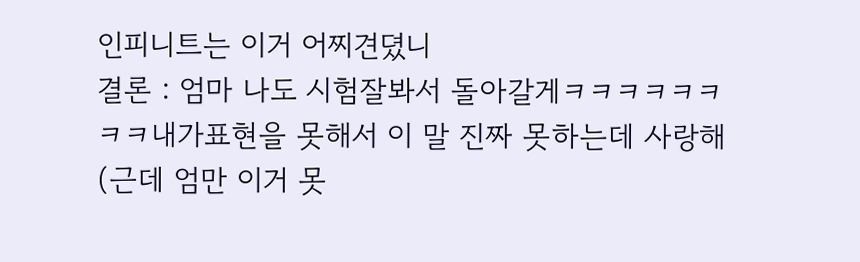인피니트는 이거 어찌견뎠니
결론 : 엄마 나도 시험잘봐서 돌아갈게ㅋㅋㅋㅋㅋㅋㅋㅋ내가표현을 못해서 이 말 진짜 못하는데 사랑해(근데 엄만 이거 못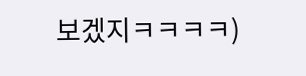보겠지ㅋㅋㅋㅋ)